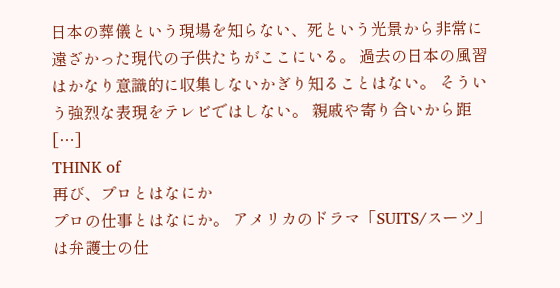日本の葬儀という現場を知らない、死という光景から非常に遠ざかった現代の子供たちがここにいる。 過去の日本の風習はかなり意識的に収集しないかぎり知ることはない。 そういう強烈な表現をテレビではしない。 親戚や寄り合いから距 […]
THINK of
再び、プロとはなにか
プロの仕事とはなにか。 アメリカのドラマ「SUITS/スーツ」は弁護士の仕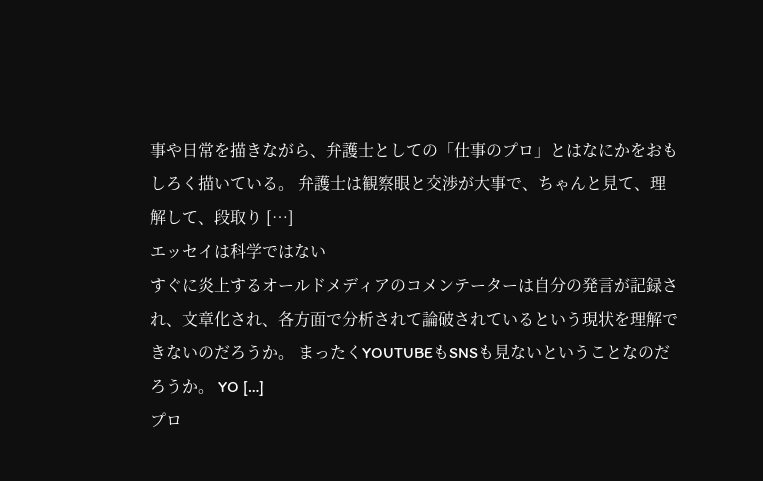事や日常を描きながら、弁護士としての「仕事のプロ」とはなにかをおもしろく描いている。 弁護士は観察眼と交渉が大事で、ちゃんと見て、理解して、段取り […]
エッセイは科学ではない
すぐに炎上するオールドメディアのコメンテーターは自分の発言が記録され、文章化され、各方面で分析されて論破されているという現状を理解できないのだろうか。 まったくYOUTUBEもSNSも見ないということなのだろうか。 YO […]
プロ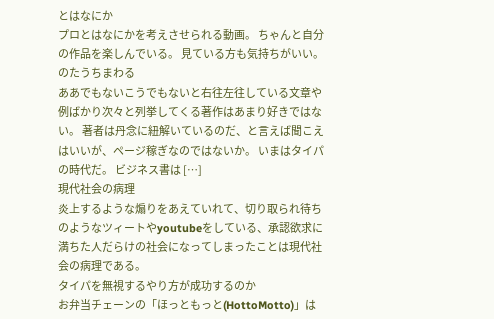とはなにか
プロとはなにかを考えさせられる動画。 ちゃんと自分の作品を楽しんでいる。 見ている方も気持ちがいい。
のたうちまわる
ああでもないこうでもないと右往左往している文章や例ばかり次々と列挙してくる著作はあまり好きではない。 著者は丹念に紐解いているのだ、と言えば聞こえはいいが、ページ稼ぎなのではないか。 いまはタイパの時代だ。 ビジネス書は […]
現代社会の病理
炎上するような煽りをあえていれて、切り取られ待ちのようなツィートやyoutubeをしている、承認欲求に満ちた人だらけの社会になってしまったことは現代社会の病理である。
タイパを無視するやり方が成功するのか
お弁当チェーンの「ほっともっと(HottoMotto)」は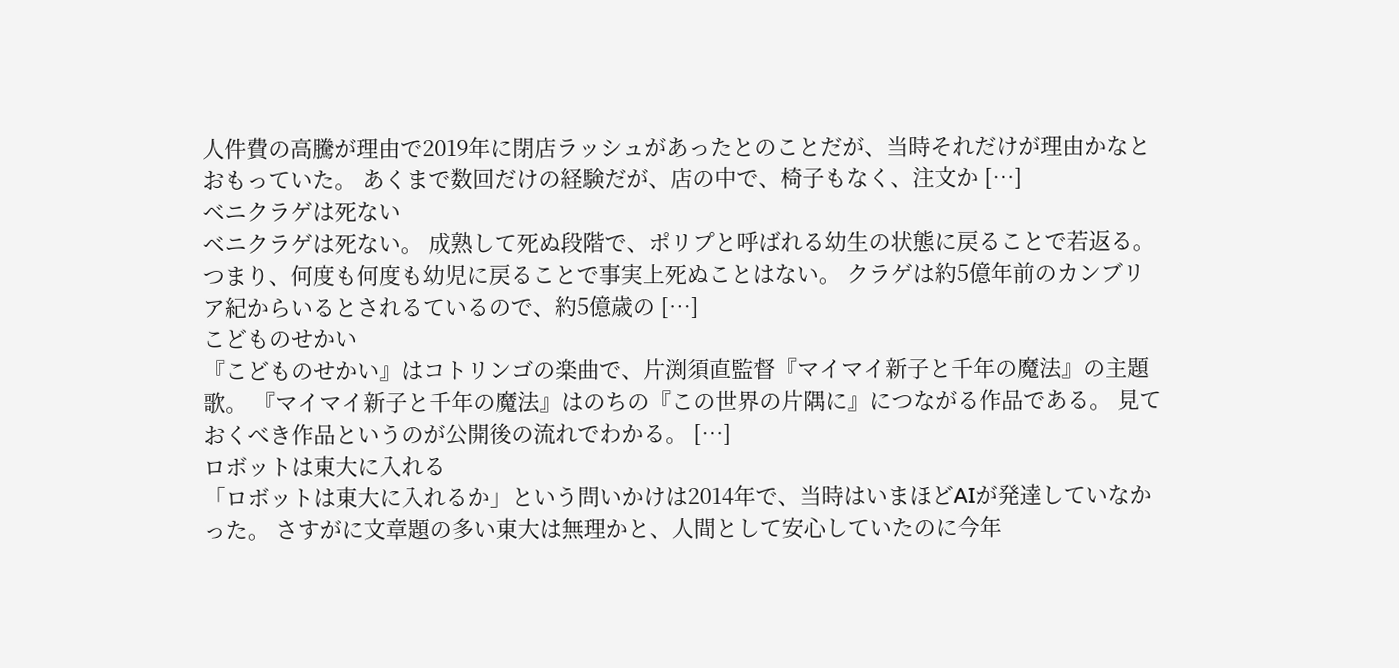人件費の高騰が理由で2019年に閉店ラッシュがあったとのことだが、当時それだけが理由かなとおもっていた。 あくまで数回だけの経験だが、店の中で、椅子もなく、注文か […]
ベニクラゲは死ない
ベニクラゲは死ない。 成熟して死ぬ段階で、ポリプと呼ばれる幼生の状態に戻ることで若返る。 つまり、何度も何度も幼児に戻ることで事実上死ぬことはない。 クラゲは約5億年前のカンブリア紀からいるとされるているので、約5億歳の […]
こどものせかい
『こどものせかい』はコトリンゴの楽曲で、片渕須直監督『マイマイ新子と千年の魔法』の主題歌。 『マイマイ新子と千年の魔法』はのちの『この世界の片隅に』につながる作品である。 見ておくべき作品というのが公開後の流れでわかる。 […]
ロボットは東大に入れる
「ロボットは東大に入れるか」という問いかけは2014年で、当時はいまほどAIが発達していなかった。 さすがに文章題の多い東大は無理かと、人間として安心していたのに今年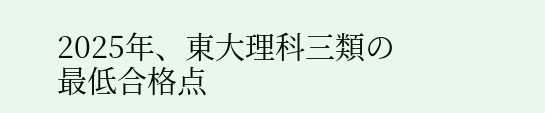2025年、東大理科三類の最低合格点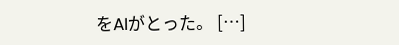をAIがとった。 […]